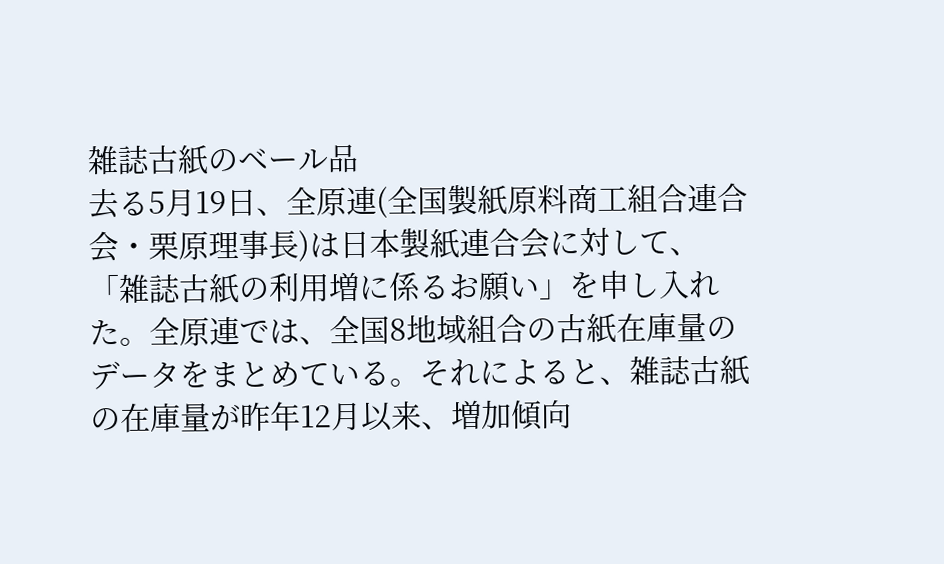雑誌古紙のベール品
去る5月19日、全原連(全国製紙原料商工組合連合会・栗原理事長)は日本製紙連合会に対して、「雑誌古紙の利用増に係るお願い」を申し入れた。全原連では、全国8地域組合の古紙在庫量のデータをまとめている。それによると、雑誌古紙の在庫量が昨年12月以来、増加傾向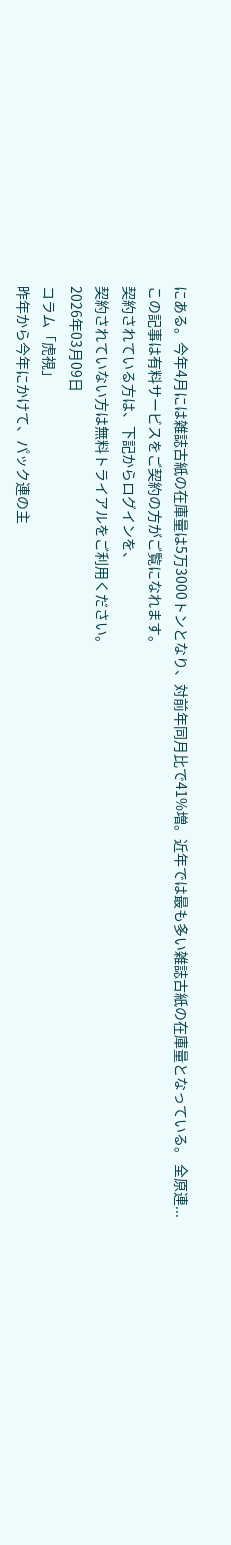にある。今年4月には雑誌古紙の在庫量は5万3000トンとなり、対前年同月比で41%増。近年では最も多い雑誌古紙の在庫量となっている。 全原連...
この記事は有料サービスをご契約の方がご覧になれます。
契約されている方は、下記からログインを、
契約されていない方は無料トライアルをご利用ください。
2026年03月09日
コラム「虎視」
昨年から今年にかけて、パック連の主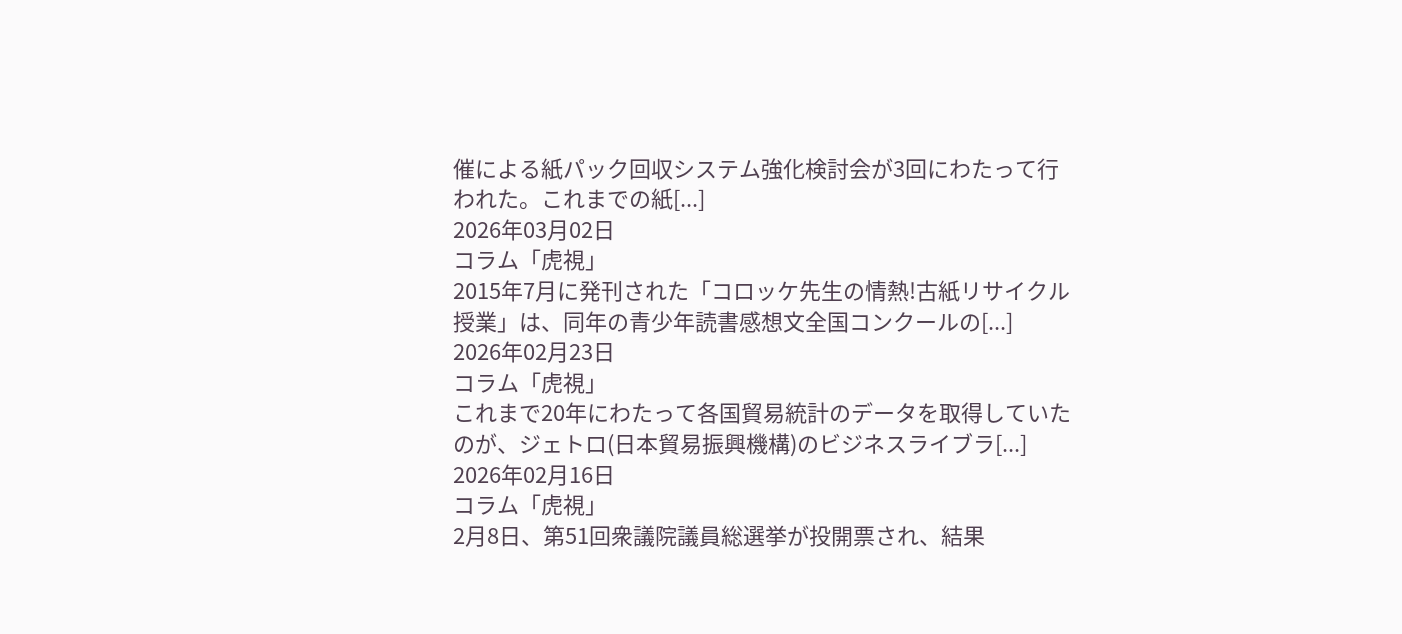催による紙パック回収システム強化検討会が3回にわたって行われた。これまでの紙[...]
2026年03月02日
コラム「虎視」
2015年7月に発刊された「コロッケ先生の情熱!古紙リサイクル授業」は、同年の青少年読書感想文全国コンクールの[...]
2026年02月23日
コラム「虎視」
これまで20年にわたって各国貿易統計のデータを取得していたのが、ジェトロ(日本貿易振興機構)のビジネスライブラ[...]
2026年02月16日
コラム「虎視」
2月8日、第51回衆議院議員総選挙が投開票され、結果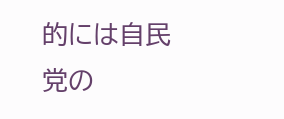的には自民党の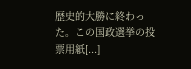歴史的大勝に終わった。この国政選挙の投票用紙[...]